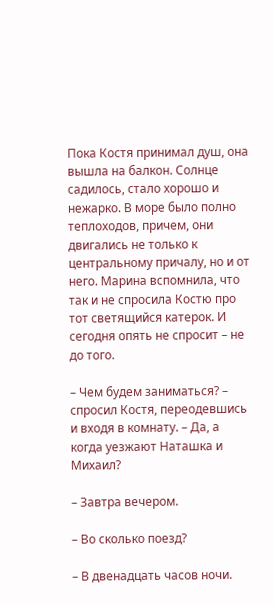Пока Костя принимал душ, она вышла на балкон. Солнце садилось, стало хорошо и нежарко. В море было полно теплоходов, причем, они двигались не только к центральному причалу, но и от него. Марина вспомнила, что так и не спросила Костю про тот светящийся катерок. И сегодня опять не спросит – не до того.

– Чем будем заниматься? – спросил Костя, переодевшись и входя в комнату. – Да, а когда уезжают Наташка и Михаил?

– Завтра вечером.

– Во сколько поезд?

– В двенадцать часов ночи.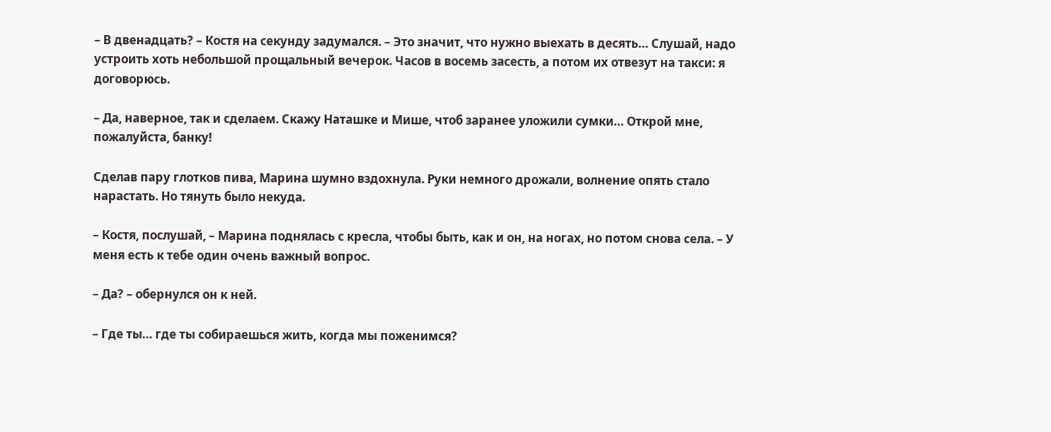– В двенадцать? – Костя на секунду задумался. – Это значит, что нужно выехать в десять… Слушай, надо устроить хоть небольшой прощальный вечерок. Часов в восемь засесть, а потом их отвезут на такси: я договорюсь.

– Да, наверное, так и сделаем. Скажу Наташке и Мише, чтоб заранее уложили сумки… Открой мне, пожалуйста, банку!

Сделав пару глотков пива, Марина шумно вздохнула. Руки немного дрожали, волнение опять стало нарастать. Но тянуть было некуда.

– Костя, послушай, – Марина поднялась с кресла, чтобы быть, как и он, на ногах, но потом снова села. – У меня есть к тебе один очень важный вопрос.

– Да? – обернулся он к ней.

– Где ты… где ты собираешься жить, когда мы поженимся?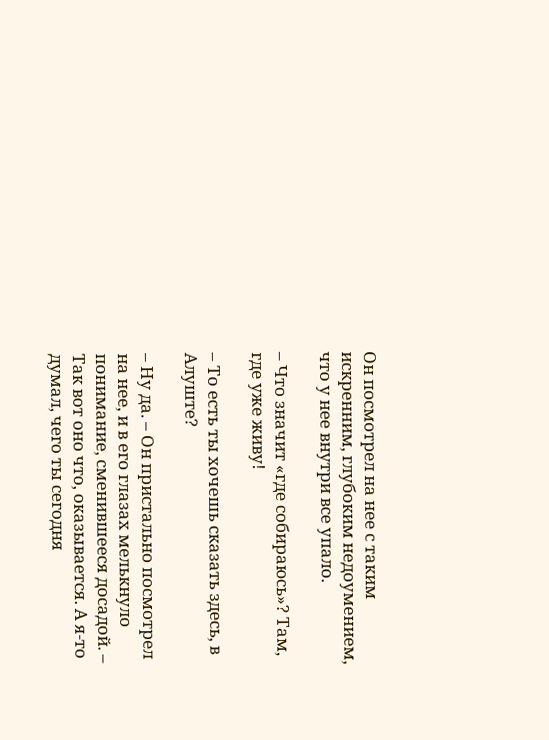Он посмотрел на нее с таким искренним, глубоким недоумением, что у нее внутри все упало.

– Что значит «где собираюсь»? Там, где уже живу!

– То есть ты хочешь сказать здесь, в Алуште?

– Ну да. – Он пристально посмотрел на нее, и в его глазах мелькнуло понимание, сменившееся досадой. – Так вот оно что, оказывается. А я-то думал, чего ты сегодня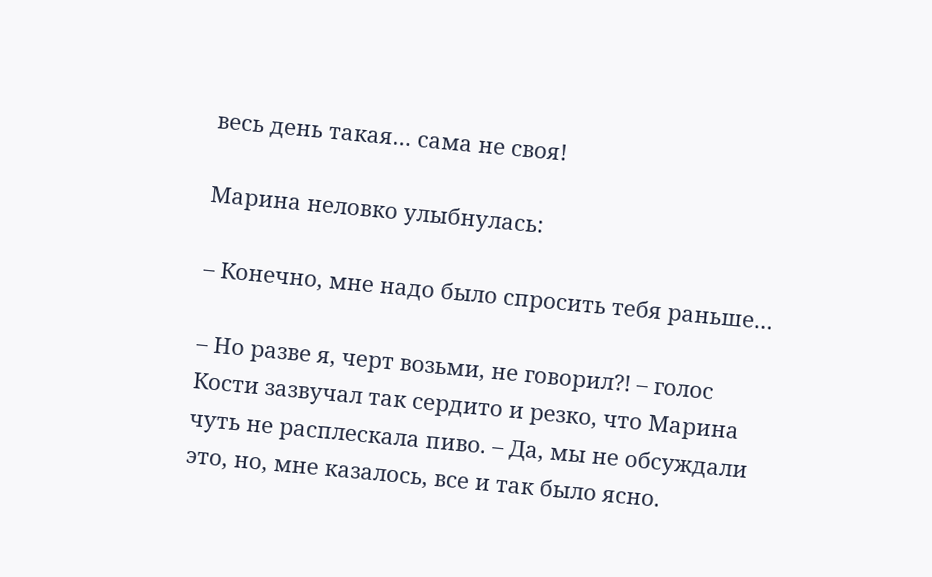весь день такая… сама не своя!

Марина неловко улыбнулась:

– Конечно, мне надо было спросить тебя раньше…

– Но разве я, черт возьми, не говорил?! – голос Кости зазвучал так сердито и резко, что Марина чуть не расплескала пиво. – Да, мы не обсуждали это, но, мне казалось, все и так было ясно.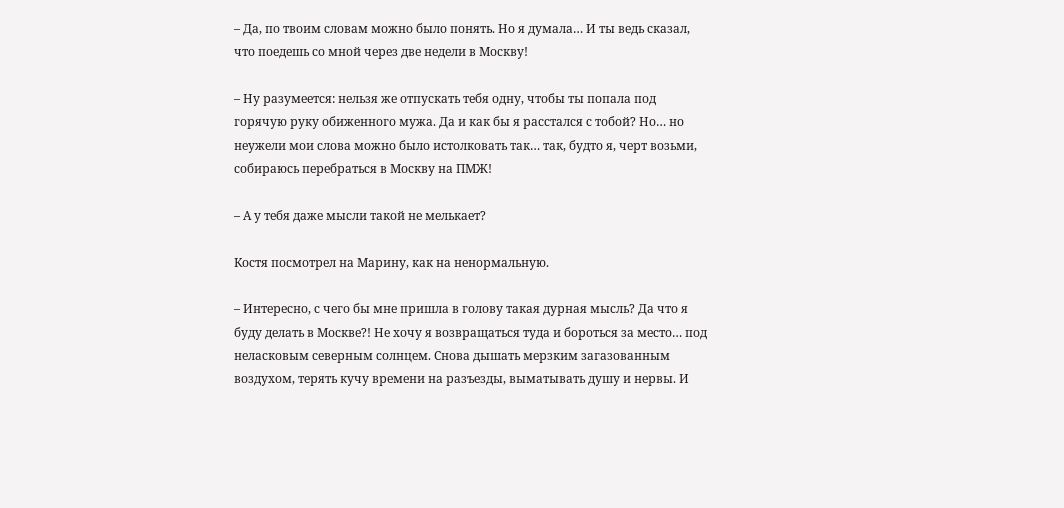– Да, по твоим словам можно было понять. Но я думала… И ты ведь сказал, что поедешь со мной через две недели в Москву!

– Ну разумеется: нельзя же отпускать тебя одну, чтобы ты попала под горячую руку обиженного мужа. Да и как бы я расстался с тобой? Но… но неужели мои слова можно было истолковать так… так, будто я, черт возьми, собираюсь перебраться в Москву на ПМЖ!

– А у тебя даже мысли такой не мелькает?

Костя посмотрел на Марину, как на ненормальную.

– Интересно, с чего бы мне пришла в голову такая дурная мысль? Да что я буду делать в Москве?! Не хочу я возвращаться туда и бороться за место… под неласковым северным солнцем. Снова дышать мерзким загазованным воздухом, терять кучу времени на разъезды, выматывать душу и нервы. И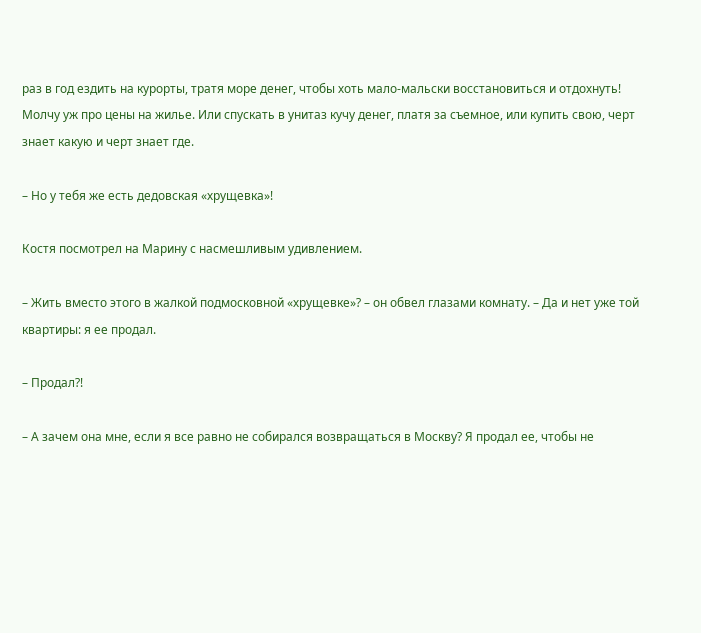раз в год ездить на курорты, тратя море денег, чтобы хоть мало-мальски восстановиться и отдохнуть! Молчу уж про цены на жилье. Или спускать в унитаз кучу денег, платя за съемное, или купить свою, черт знает какую и черт знает где.

– Но у тебя же есть дедовская «хрущевка»!

Костя посмотрел на Марину с насмешливым удивлением.

– Жить вместо этого в жалкой подмосковной «хрущевке»? – он обвел глазами комнату. – Да и нет уже той квартиры: я ее продал.

– Продал?!

– А зачем она мне, если я все равно не собирался возвращаться в Москву? Я продал ее, чтобы не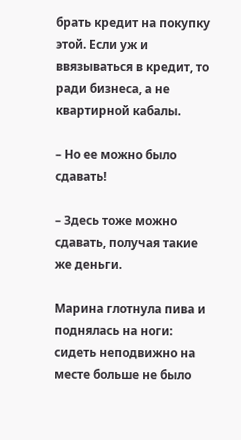брать кредит на покупку этой. Если уж и ввязываться в кредит, то ради бизнеса, а не квартирной кабалы.

– Но ее можно было сдавать!

– Здесь тоже можно сдавать, получая такие же деньги.

Марина глотнула пива и поднялась на ноги: сидеть неподвижно на месте больше не было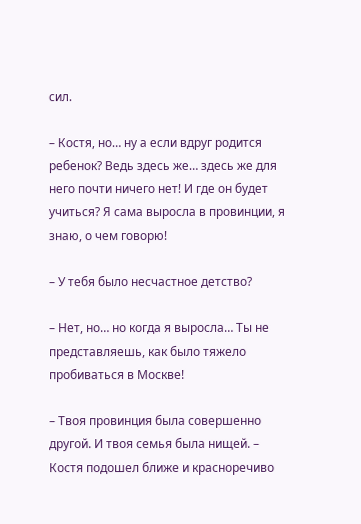сил.

– Костя, но… ну а если вдруг родится ребенок? Ведь здесь же… здесь же для него почти ничего нет! И где он будет учиться? Я сама выросла в провинции, я знаю, о чем говорю!

– У тебя было несчастное детство?

– Нет, но… но когда я выросла… Ты не представляешь, как было тяжело пробиваться в Москве!

– Твоя провинция была совершенно другой. И твоя семья была нищей. – Костя подошел ближе и красноречиво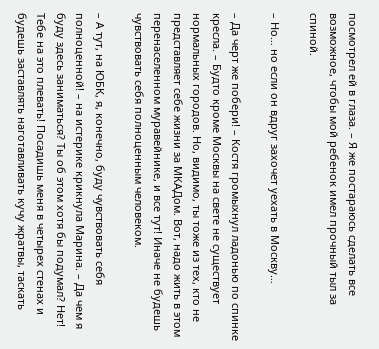посмотрел ей в глаза. – Я же постараюсь сделать все возможное, чтобы мой ребенок имел прочный тыл за спиной.

– Но… но если он вдруг захочет уехать в Москву…

– Да черт же побери! – Костя громыхнул ладонью по спинке кресла. – Будто кроме Москвы на свете не существует нормальных городов. Но, видимо, ты тоже из тех, кто не представляет себе жизни за МКАДом. Вот, надо жить в этом перенаселенном муравейнике, и все тут! Иначе не будешь чувствовать себя полноценным человеком.

– А тут, на ЮБК, я, конечно, буду чувствовать себя полноценной! – на истерике крикнула Марина. – Да чем я буду здесь заниматься? Ты об этом хотя бы подумал? Нет! Тебе на это плевать! Посадишь меня в четырех стенах и будешь заставлять наготавливать кучу жратвы, таскать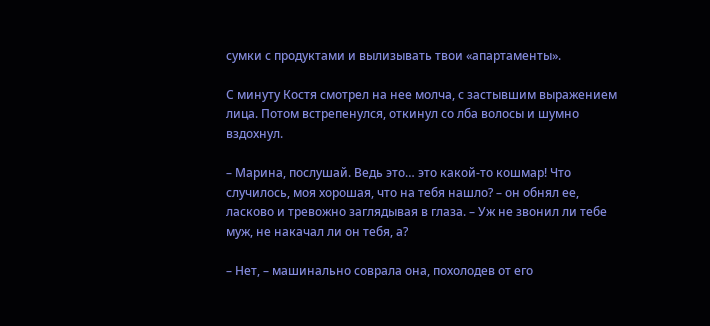сумки с продуктами и вылизывать твои «апартаменты».

С минуту Костя смотрел на нее молча, с застывшим выражением лица. Потом встрепенулся, откинул со лба волосы и шумно вздохнул.

– Марина, послушай. Ведь это… это какой-то кошмар! Что случилось, моя хорошая, что на тебя нашло? – он обнял ее, ласково и тревожно заглядывая в глаза. – Уж не звонил ли тебе муж, не накачал ли он тебя, а?

– Нет, – машинально соврала она, похолодев от его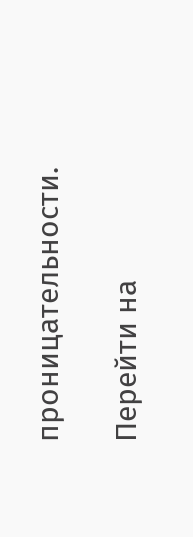проницательности.

Перейти на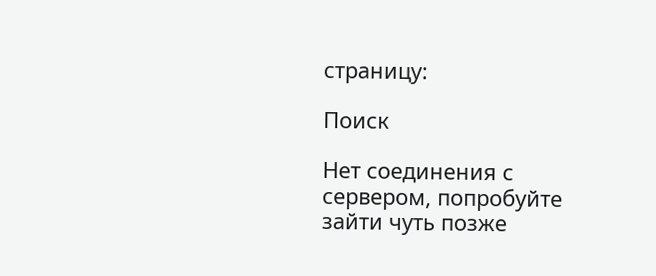страницу:

Поиск

Нет соединения с сервером, попробуйте зайти чуть позже